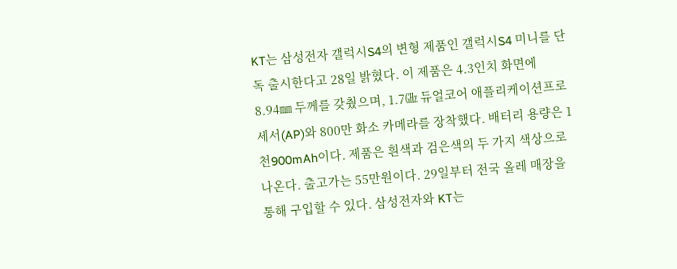KT는 삼성전자 갤럭시S4의 변형 제품인 갤럭시S4 미니를 단독 출시한다고 28일 밝혔다. 이 제품은 4.3인치 화면에 8.94㎜ 두께를 갖췄으며, 1.7㎓ 듀얼코어 애플리케이션프로세서(AP)와 800만 화소 카메라를 장착했다. 배터리 용량은 1천900mAh이다. 제품은 흰색과 검은색의 두 가지 색상으로 나온다. 출고가는 55만원이다. 29일부터 전국 올레 매장을 통해 구입할 수 있다. 삼성전자와 KT는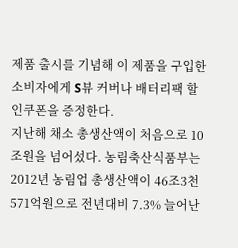제품 출시를 기념해 이 제품을 구입한 소비자에게 S뷰 커버나 배터리팩 할인쿠폰을 증정한다.
지난해 채소 총생산액이 처음으로 10조원을 넘어섰다. 농림축산식품부는 2012년 농림업 총생산액이 46조3천571억원으로 전년대비 7.3% 늘어난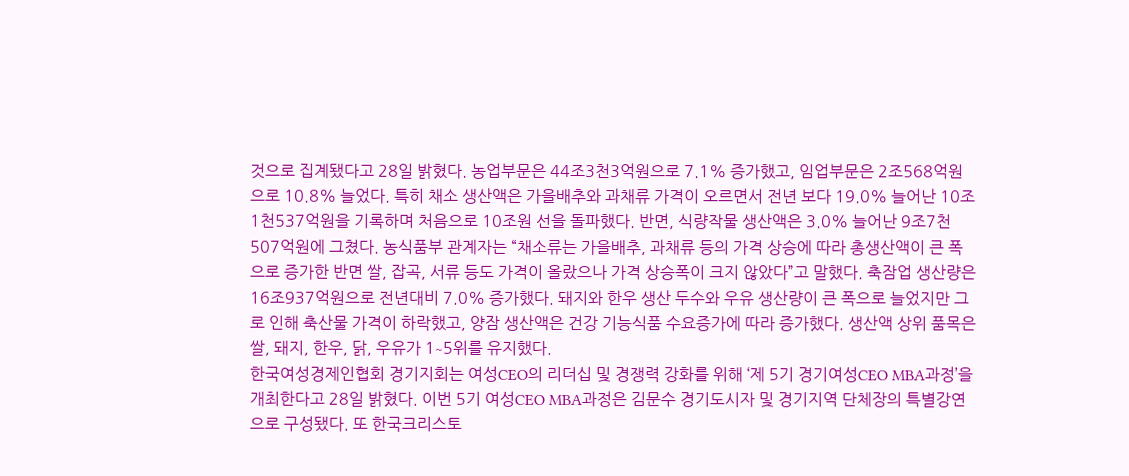것으로 집계됐다고 28일 밝혔다. 농업부문은 44조3천3억원으로 7.1% 증가했고, 임업부문은 2조568억원으로 10.8% 늘었다. 특히 채소 생산액은 가을배추와 과채류 가격이 오르면서 전년 보다 19.0% 늘어난 10조1천537억원을 기록하며 처음으로 10조원 선을 돌파했다. 반면, 식량작물 생산액은 3.0% 늘어난 9조7천507억원에 그쳤다. 농식품부 관계자는 “채소류는 가을배추, 과채류 등의 가격 상승에 따라 총생산액이 큰 폭으로 증가한 반면 쌀, 잡곡, 서류 등도 가격이 올랐으나 가격 상승폭이 크지 않았다”고 말했다. 축잠업 생산량은 16조937억원으로 전년대비 7.0% 증가했다. 돼지와 한우 생산 두수와 우유 생산량이 큰 폭으로 늘었지만 그로 인해 축산물 가격이 하락했고, 양잠 생산액은 건강 기능식품 수요증가에 따라 증가했다. 생산액 상위 품목은 쌀, 돼지, 한우, 닭, 우유가 1∼5위를 유지했다.
한국여성경제인협회 경기지회는 여성CEO의 리더십 및 경쟁력 강화를 위해 ‘제 5기 경기여성CEO MBA과정’을 개최한다고 28일 밝혔다. 이번 5기 여성CEO MBA과정은 김문수 경기도시자 및 경기지역 단체장의 특별강연으로 구성됐다. 또 한국크리스토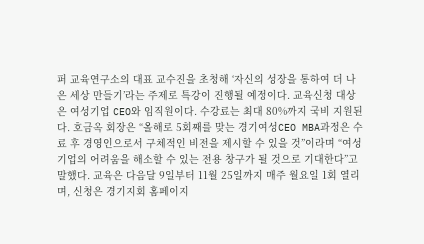퍼 교육연구소의 대표 교수진을 초청해 ‘자신의 성장을 통하여 더 나은 세상 만들기’라는 주제로 특강이 진행될 예정이다. 교육신청 대상은 여성기업 CEO와 임직원이다. 수강료는 최대 80%까지 국비 지원된다. 호금옥 회장은 “올해로 5회째를 맞는 경기여성CEO MBA과정은 수료 후 경영인으로서 구체적인 비전을 제시할 수 있을 것”이라며 “여성기업의 어려움을 해소할 수 있는 전용 창구가 될 것으로 기대한다”고 말했다. 교육은 다음달 9일부터 11월 25일까지 매주 월요일 1회 열리며, 신청은 경기지회 홈페이지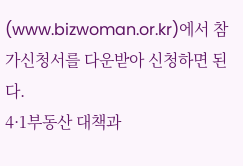(www.bizwoman.or.kr)에서 참가신청서를 다운받아 신청하면 된다.
4·1부동산 대책과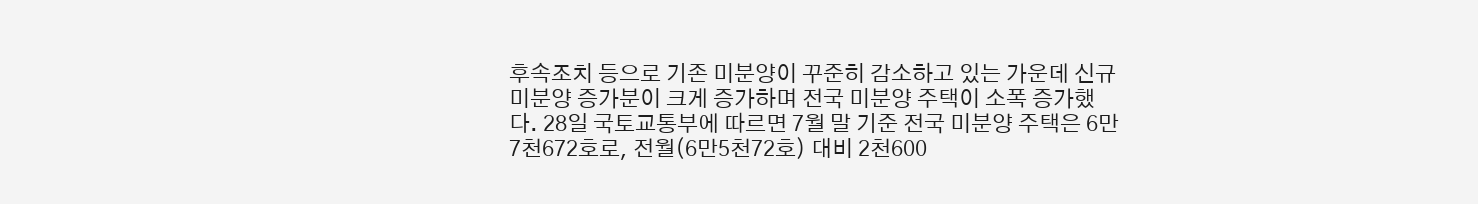후속조치 등으로 기존 미분양이 꾸준히 감소하고 있는 가운데 신규 미분양 증가분이 크게 증가하며 전국 미분양 주택이 소폭 증가했다. 28일 국토교통부에 따르면 7월 말 기준 전국 미분양 주택은 6만7천672호로, 전월(6만5천72호) 대비 2천600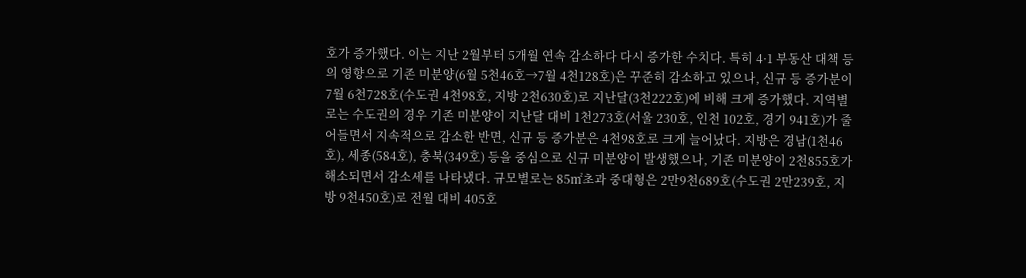호가 증가했다. 이는 지난 2월부터 5개월 연속 감소하다 다시 증가한 수치다. 특히 4·1 부동산 대책 등의 영향으로 기존 미분양(6월 5천46호→7월 4천128호)은 꾸준히 감소하고 있으나, 신규 등 증가분이 7월 6천728호(수도권 4천98호, 지방 2천630호)로 지난달(3천222호)에 비해 크게 증가했다. 지역별로는 수도권의 경우 기존 미분양이 지난달 대비 1천273호(서울 230호, 인천 102호, 경기 941호)가 줄어들면서 지속적으로 감소한 반면, 신규 등 증가분은 4천98호로 크게 늘어났다. 지방은 경남(1천46호), 세종(584호), 충북(349호) 등을 중심으로 신규 미분양이 발생했으나, 기존 미분양이 2천855호가 해소되면서 감소세를 나타냈다. 규모별로는 85㎡초과 중대형은 2만9천689호(수도권 2만239호, 지방 9천450호)로 전월 대비 405호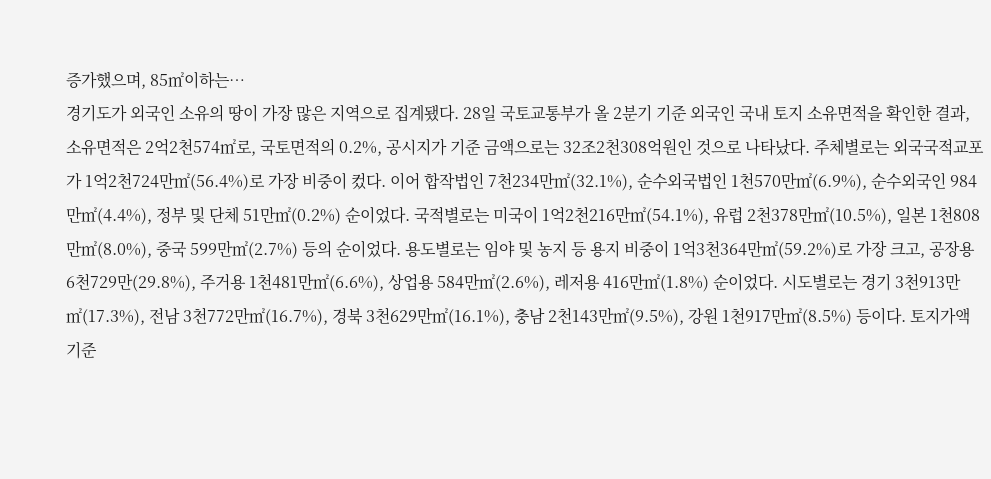증가했으며, 85㎡이하는…
경기도가 외국인 소유의 땅이 가장 많은 지역으로 집계됐다. 28일 국토교통부가 올 2분기 기준 외국인 국내 토지 소유면적을 확인한 결과, 소유면적은 2억2천574㎡로, 국토면적의 0.2%, 공시지가 기준 금액으로는 32조2천308억원인 것으로 나타났다. 주체별로는 외국국적교포가 1억2천724만㎡(56.4%)로 가장 비중이 컸다. 이어 합작법인 7천234만㎡(32.1%), 순수외국법인 1천570만㎡(6.9%), 순수외국인 984만㎡(4.4%), 정부 및 단체 51만㎡(0.2%) 순이었다. 국적별로는 미국이 1억2천216만㎡(54.1%), 유럽 2천378만㎡(10.5%), 일본 1천808만㎡(8.0%), 중국 599만㎡(2.7%) 등의 순이었다. 용도별로는 임야 및 농지 등 용지 비중이 1억3천364만㎡(59.2%)로 가장 크고, 공장용 6천729만(29.8%), 주거용 1천481만㎡(6.6%), 상업용 584만㎡(2.6%), 레저용 416만㎡(1.8%) 순이었다. 시도별로는 경기 3천913만㎡(17.3%), 전남 3천772만㎡(16.7%), 경북 3천629만㎡(16.1%), 충남 2천143만㎡(9.5%), 강원 1천917만㎡(8.5%) 등이다. 토지가액 기준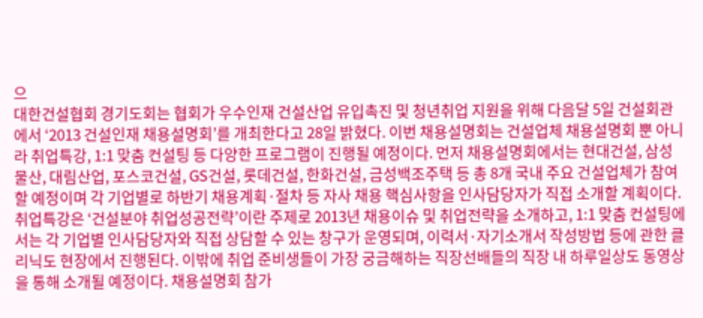으
대한건설협회 경기도회는 협회가 우수인재 건설산업 유입촉진 및 청년취업 지원을 위해 다음달 5일 건설회관에서 ‘2013 건설인재 채용설명회’를 개최한다고 28일 밝혔다. 이번 채용설명회는 건설업체 채용설명회 뿐 아니라 취업특강, 1:1 맞춤 컨설팅 등 다양한 프로그램이 진행될 예정이다. 먼저 채용설명회에서는 현대건설, 삼성물산, 대림산업, 포스코건설, GS건설, 롯데건설, 한화건설, 금성백조주택 등 총 8개 국내 주요 건설업체가 참여할 예정이며 각 기업별로 하반기 채용계획·절차 등 자사 채용 핵심사항을 인사담당자가 직접 소개할 계획이다. 취업특강은 ‘건설분야 취업성공전략’이란 주제로 2013년 채용이슈 및 취업전략을 소개하고, 1:1 맞춤 컨설팅에서는 각 기업별 인사담당자와 직접 상담할 수 있는 창구가 운영되며, 이력서·자기소개서 작성방법 등에 관한 클리닉도 현장에서 진행된다. 이밖에 취업 준비생들이 가장 궁금해하는 직장선배들의 직장 내 하루일상도 동영상을 통해 소개될 예정이다. 채용설명회 참가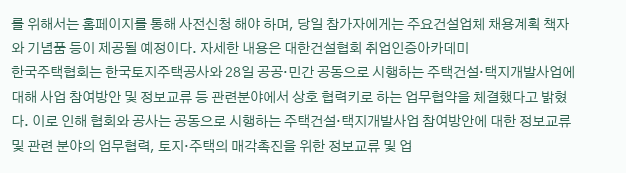를 위해서는 홈페이지를 통해 사전신청 해야 하며, 당일 참가자에게는 주요건설업체 채용계획 책자와 기념품 등이 제공될 예정이다. 자세한 내용은 대한건설협회 취업인증아카데미
한국주택협회는 한국토지주택공사와 28일 공공·민간 공동으로 시행하는 주택건설·택지개발사업에 대해 사업 참여방안 및 정보교류 등 관련분야에서 상호 협력키로 하는 업무협약을 체결했다고 밝혔다. 이로 인해 협회와 공사는 공동으로 시행하는 주택건설·택지개발사업 참여방안에 대한 정보교류 및 관련 분야의 업무협력, 토지·주택의 매각촉진을 위한 정보교류 및 업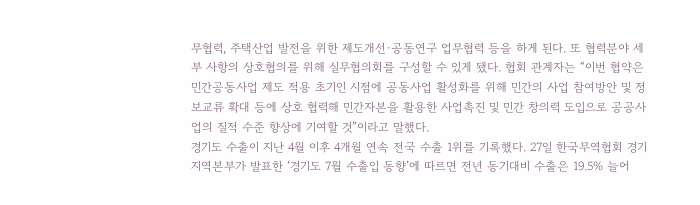무협력, 주택산업 발전을 위한 제도개선·공동연구 업무협력 등을 하게 된다. 또 협력분야 세부 사항의 상호협의를 위해 실무협의회를 구성할 수 있게 됐다. 협회 관계자는 “이번 협약은 민간공동사업 제도 적용 초기인 시점에 공동사업 활성화를 위해 민간의 사업 참여방안 및 정보교류 확대 등에 상호 협력해 민간자본을 활용한 사업촉진 및 민간 창의력 도입으로 공공사업의 질적 수준 향상에 기여할 것”이라고 말했다.
경기도 수출이 지난 4월 이후 4개월 연속 전국 수출 1위를 기록했다. 27일 한국무역협회 경기지역본부가 발표한 ‘경기도 7월 수출입 동향’에 따르면 전년 동기대비 수출은 19.5% 늘어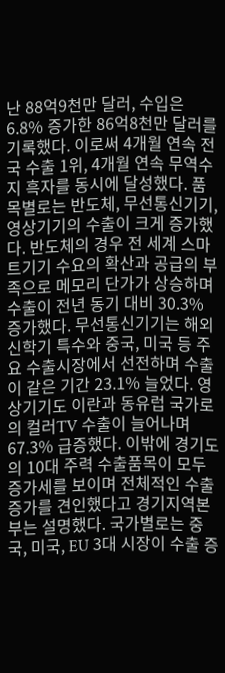난 88억9천만 달러, 수입은 6.8% 증가한 86억8천만 달러를 기록했다. 이로써 4개월 연속 전국 수출 1위, 4개월 연속 무역수지 흑자를 동시에 달성했다. 품목별로는 반도체, 무선통신기기, 영상기기의 수출이 크게 증가했다. 반도체의 경우 전 세계 스마트기기 수요의 확산과 공급의 부족으로 메모리 단가가 상승하며 수출이 전년 동기 대비 30.3% 증가했다. 무선통신기기는 해외 신학기 특수와 중국, 미국 등 주요 수출시장에서 선전하며 수출이 같은 기간 23.1% 늘었다. 영상기기도 이란과 동유럽 국가로의 컬러TV 수출이 늘어나며 67.3% 급증했다. 이밖에 경기도의 10대 주력 수출품목이 모두 증가세를 보이며 전체적인 수출 증가를 견인했다고 경기지역본부는 설명했다. 국가별로는 중국, 미국, EU 3대 시장이 수출 증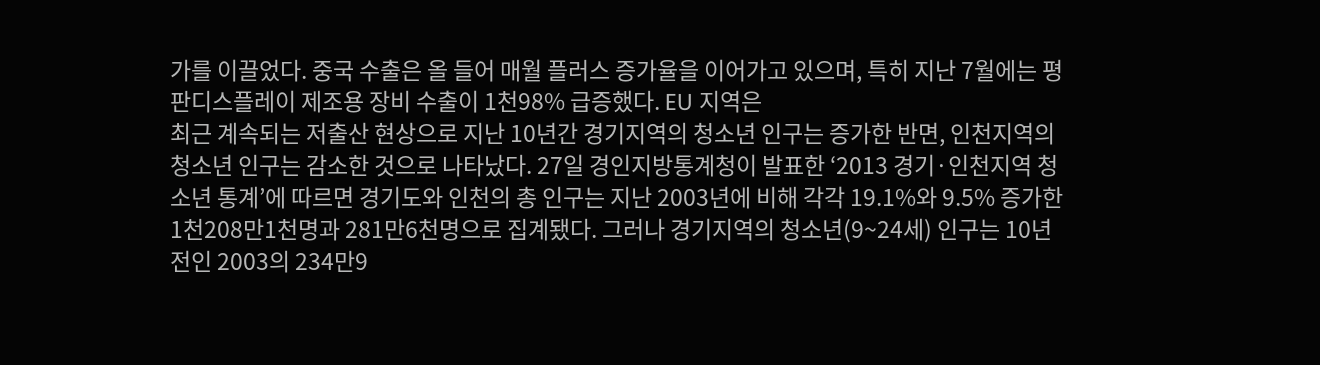가를 이끌었다. 중국 수출은 올 들어 매월 플러스 증가율을 이어가고 있으며, 특히 지난 7월에는 평판디스플레이 제조용 장비 수출이 1천98% 급증했다. EU 지역은
최근 계속되는 저출산 현상으로 지난 10년간 경기지역의 청소년 인구는 증가한 반면, 인천지역의 청소년 인구는 감소한 것으로 나타났다. 27일 경인지방통계청이 발표한 ‘2013 경기·인천지역 청소년 통계’에 따르면 경기도와 인천의 총 인구는 지난 2003년에 비해 각각 19.1%와 9.5% 증가한 1천208만1천명과 281만6천명으로 집계됐다. 그러나 경기지역의 청소년(9~24세) 인구는 10년 전인 2003의 234만9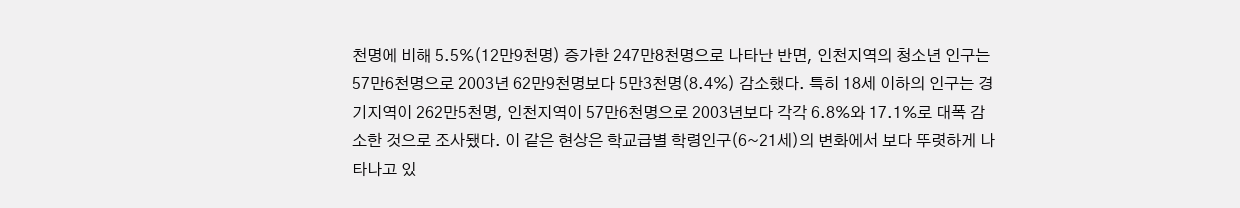천명에 비해 5.5%(12만9천명) 증가한 247만8천명으로 나타난 반면, 인천지역의 청소년 인구는 57만6천명으로 2003년 62만9천명보다 5만3천명(8.4%) 감소했다. 특히 18세 이하의 인구는 경기지역이 262만5천명, 인천지역이 57만6천명으로 2003년보다 각각 6.8%와 17.1%로 대폭 감소한 것으로 조사됐다. 이 같은 현상은 학교급별 학령인구(6~21세)의 변화에서 보다 뚜렷하게 나타나고 있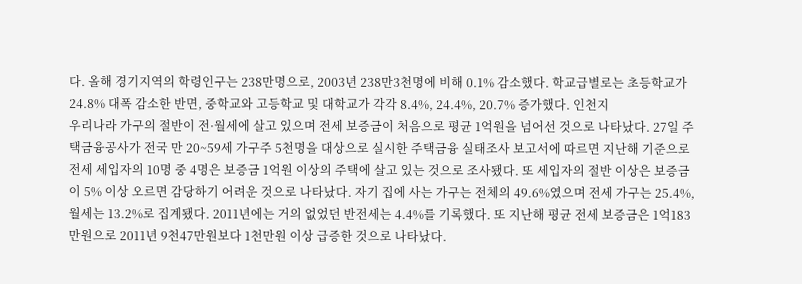다. 올해 경기지역의 학령인구는 238만명으로, 2003년 238만3천명에 비해 0.1% 감소했다. 학교급별로는 초등학교가 24.8% 대폭 감소한 반면, 중학교와 고등학교 및 대학교가 각각 8.4%, 24.4%, 20.7% 증가했다. 인천지
우리나라 가구의 절반이 전·월세에 살고 있으며 전세 보증금이 처음으로 평균 1억원을 넘어선 것으로 나타났다. 27일 주택금융공사가 전국 만 20~59세 가구주 5천명을 대상으로 실시한 주택금융 실태조사 보고서에 따르면 지난해 기준으로 전세 세입자의 10명 중 4명은 보증금 1억원 이상의 주택에 살고 있는 것으로 조사됐다. 또 세입자의 절반 이상은 보증금이 5% 이상 오르면 감당하기 어려운 것으로 나타났다. 자기 집에 사는 가구는 전체의 49.6%였으며 전세 가구는 25.4%, 월세는 13.2%로 집계됐다. 2011년에는 거의 없었던 반전세는 4.4%를 기록했다. 또 지난해 평균 전세 보증금은 1억183만원으로 2011년 9천47만원보다 1천만원 이상 급증한 것으로 나타났다.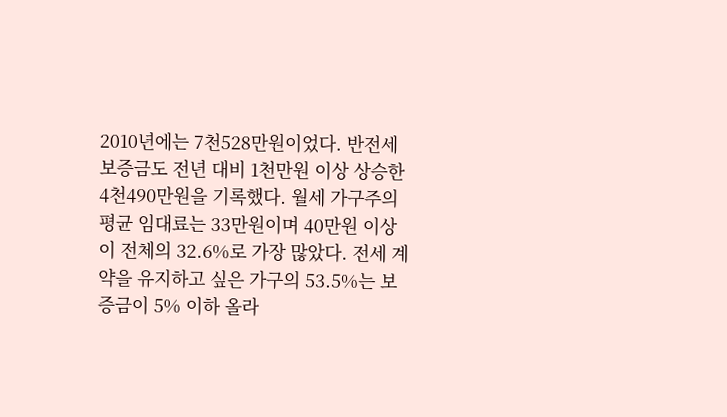2010년에는 7천528만원이었다. 반전세 보증금도 전년 대비 1천만원 이상 상승한 4천490만원을 기록했다. 월세 가구주의 평균 임대료는 33만원이며 40만원 이상이 전체의 32.6%로 가장 많았다. 전세 계약을 유지하고 싶은 가구의 53.5%는 보증금이 5% 이하 올라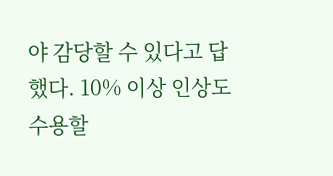야 감당할 수 있다고 답했다. 10% 이상 인상도 수용할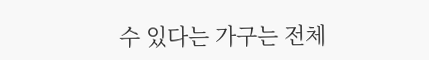수 있다는 가구는 전체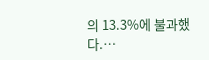의 13.3%에 불과했다.…